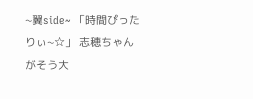~翼side~ 「時間ぴったりぃ~☆」 志穂ちゃんがそう大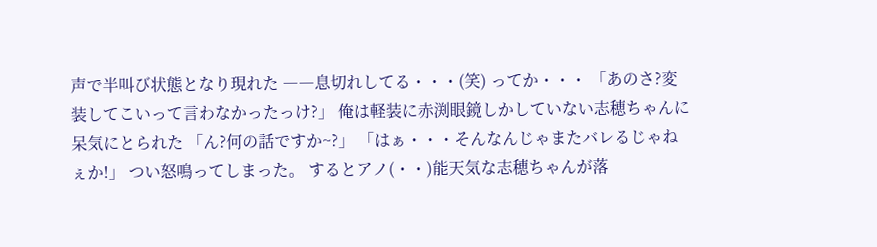声で半叫び状態となり現れた ――息切れしてる・・・(笑) ってか・・・ 「あのさ?変装してこいって言わなかったっけ?」 俺は軽装に赤渕眼鏡しかしていない志穂ちゃんに呆気にとられた 「ん?何の話ですか~?」 「はぁ・・・そんなんじゃまたバレるじゃねぇか!」 つい怒鳴ってしまった。 するとアノ(・・)能天気な志穂ちゃんが落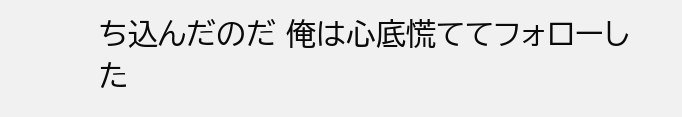ち込んだのだ 俺は心底慌ててフォローした